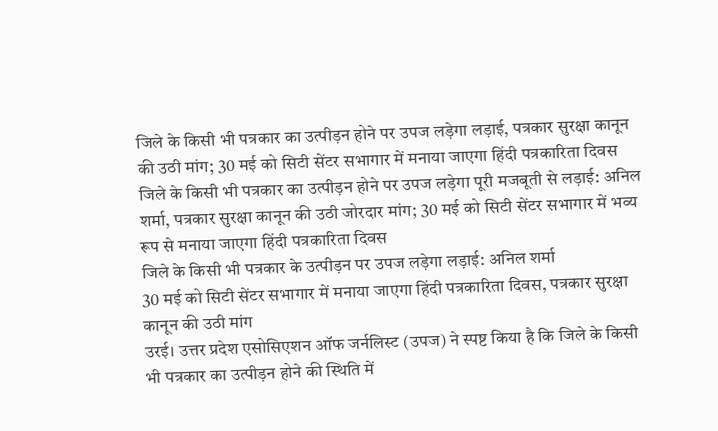जिले के किसी भी पत्रकार का उत्पीड़न होने पर उपज लड़ेगा लड़ाई, पत्रकार सुरक्षा कानून की उठी मांग; 30 मई को सिटी सेंटर सभागार में मनाया जाएगा हिंदी पत्रकारिता दिवस
जिले के किसी भी पत्रकार का उत्पीड़न होने पर उपज लड़ेगा पूरी मजबूती से लड़ाई: अनिल शर्मा, पत्रकार सुरक्षा कानून की उठी जोरदार मांग; 30 मई को सिटी सेंटर सभागार में भव्य रूप से मनाया जाएगा हिंदी पत्रकारिता दिवस
जिले के किसी भी पत्रकार के उत्पीड़न पर उपज लड़ेगा लड़ाई: अनिल शर्मा
30 मई को सिटी सेंटर सभागार में मनाया जाएगा हिंदी पत्रकारिता दिवस, पत्रकार सुरक्षा कानून की उठी मांग
उरई। उत्तर प्रदेश एसोसिएशन ऑफ जर्नलिस्ट (उपज) ने स्पष्ट किया है कि जिले के किसी भी पत्रकार का उत्पीड़न होने की स्थिति में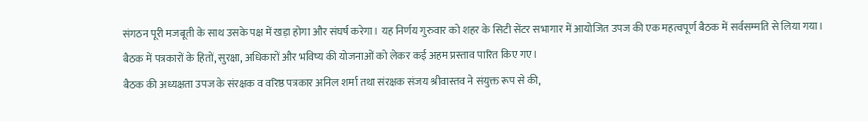संगठन पूरी मजबूती के साथ उसके पक्ष में खड़ा होगा और संघर्ष करेगा। यह निर्णय गुरुवार को शहर के सिटी सेंटर सभागार में आयोजित उपज की एक महत्वपूर्ण बैठक में सर्वसम्मति से लिया गया। बैठक में पत्रकारों के हितों, सुरक्षा, अधिकारों और भविष्य की योजनाओं को लेकर कई अहम प्रस्ताव पारित किए गए।
बैठक की अध्यक्षता उपज के संरक्षक व वरिष्ठ पत्रकार अनिल शर्मा तथा संरक्षक संजय श्रीवास्तव ने संयुक्त रूप से की,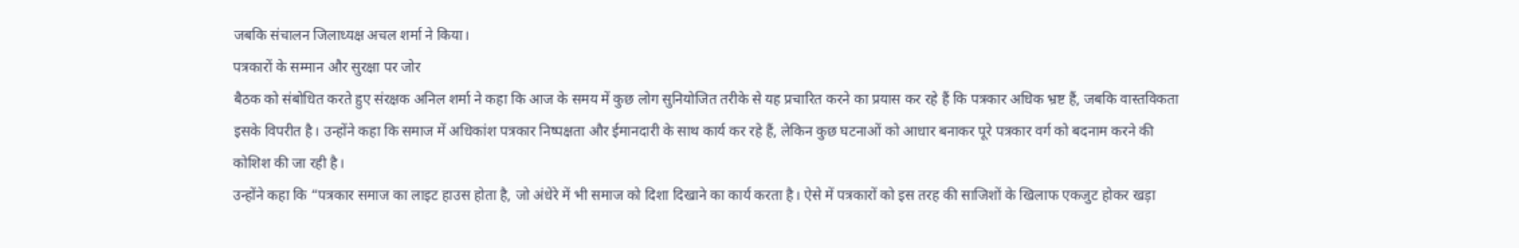जबकि संचालन जिलाध्यक्ष अचल शर्मा ने किया।
पत्रकारों के सम्मान और सुरक्षा पर जोर
बैठक को संबोधित करते हुए संरक्षक अनिल शर्मा ने कहा कि आज के समय में कुछ लोग सुनियोजित तरीके से यह प्रचारित करने का प्रयास कर रहे हैं कि पत्रकार अधिक भ्रष्ट हैं, जबकि वास्तविकता इसके विपरीत है। उन्होंने कहा कि समाज में अधिकांश पत्रकार निष्पक्षता और ईमानदारी के साथ कार्य कर रहे हैं, लेकिन कुछ घटनाओं को आधार बनाकर पूरे पत्रकार वर्ग को बदनाम करने की कोशिश की जा रही है।
उन्होंने कहा कि “पत्रकार समाज का लाइट हाउस होता है, जो अंधेरे में भी समाज को दिशा दिखाने का कार्य करता है। ऐसे में पत्रकारों को इस तरह की साजिशों के खिलाफ एकजुट होकर खड़ा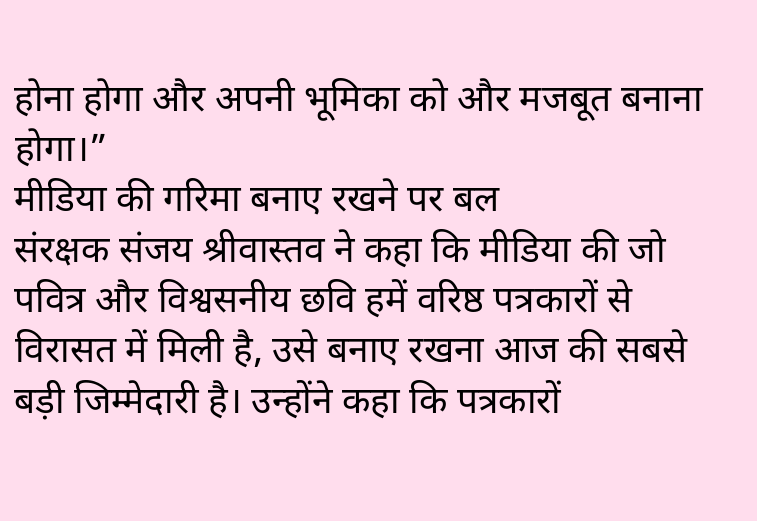होना होगा और अपनी भूमिका को और मजबूत बनाना होगा।”
मीडिया की गरिमा बनाए रखने पर बल
संरक्षक संजय श्रीवास्तव ने कहा कि मीडिया की जो पवित्र और विश्वसनीय छवि हमें वरिष्ठ पत्रकारों से विरासत में मिली है, उसे बनाए रखना आज की सबसे बड़ी जिम्मेदारी है। उन्होंने कहा कि पत्रकारों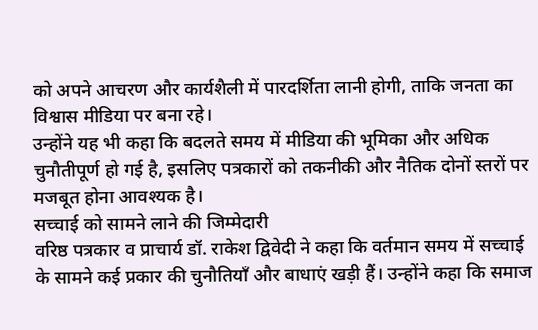को अपने आचरण और कार्यशैली में पारदर्शिता लानी होगी, ताकि जनता का विश्वास मीडिया पर बना रहे।
उन्होंने यह भी कहा कि बदलते समय में मीडिया की भूमिका और अधिक चुनौतीपूर्ण हो गई है, इसलिए पत्रकारों को तकनीकी और नैतिक दोनों स्तरों पर मजबूत होना आवश्यक है।
सच्चाई को सामने लाने की जिम्मेदारी
वरिष्ठ पत्रकार व प्राचार्य डॉ. राकेश द्विवेदी ने कहा कि वर्तमान समय में सच्चाई के सामने कई प्रकार की चुनौतियाँ और बाधाएं खड़ी हैं। उन्होंने कहा कि समाज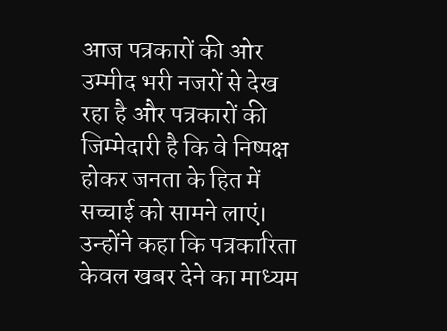आज पत्रकारों की ओर उम्मीद भरी नजरों से देख रहा है और पत्रकारों की जिम्मेदारी है कि वे निष्पक्ष होकर जनता के हित में सच्चाई को सामने लाएं।
उन्होंने कहा कि पत्रकारिता केवल खबर देने का माध्यम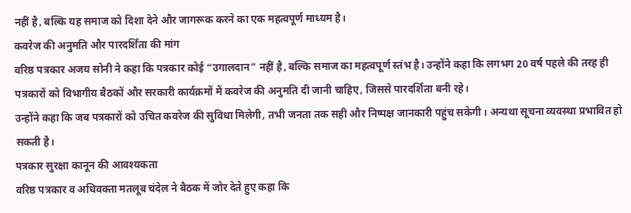नहीं है, बल्कि यह समाज को दिशा देने और जागरूक करने का एक महत्वपूर्ण माध्यम है।
कवरेज की अनुमति और पारदर्शिता की मांग
वरिष्ठ पत्रकार अजय सोनी ने कहा कि पत्रकार कोई “उगालदान” नहीं है, बल्कि समाज का महत्वपूर्ण स्तंभ है। उन्होंने कहा कि लगभग 20 वर्ष पहले की तरह ही पत्रकारों को विभागीय बैठकों और सरकारी कार्यक्रमों में कवरेज की अनुमति दी जानी चाहिए, जिससे पारदर्शिता बनी रहे।
उन्होंने कहा कि जब पत्रकारों को उचित कवरेज की सुविधा मिलेगी, तभी जनता तक सही और निष्पक्ष जानकारी पहुंच सकेगी। अन्यथा सूचना व्यवस्था प्रभावित हो सकती है।
पत्रकार सुरक्षा कानून की आवश्यकता
वरिष्ठ पत्रकार व अधिवक्ता मतलूब चंदेल ने बैठक में जोर देते हुए कहा कि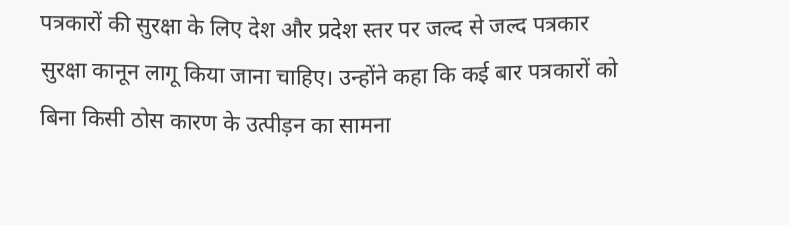पत्रकारों की सुरक्षा के लिए देश और प्रदेश स्तर पर जल्द से जल्द पत्रकार सुरक्षा कानून लागू किया जाना चाहिए। उन्होंने कहा कि कई बार पत्रकारों को बिना किसी ठोस कारण के उत्पीड़न का सामना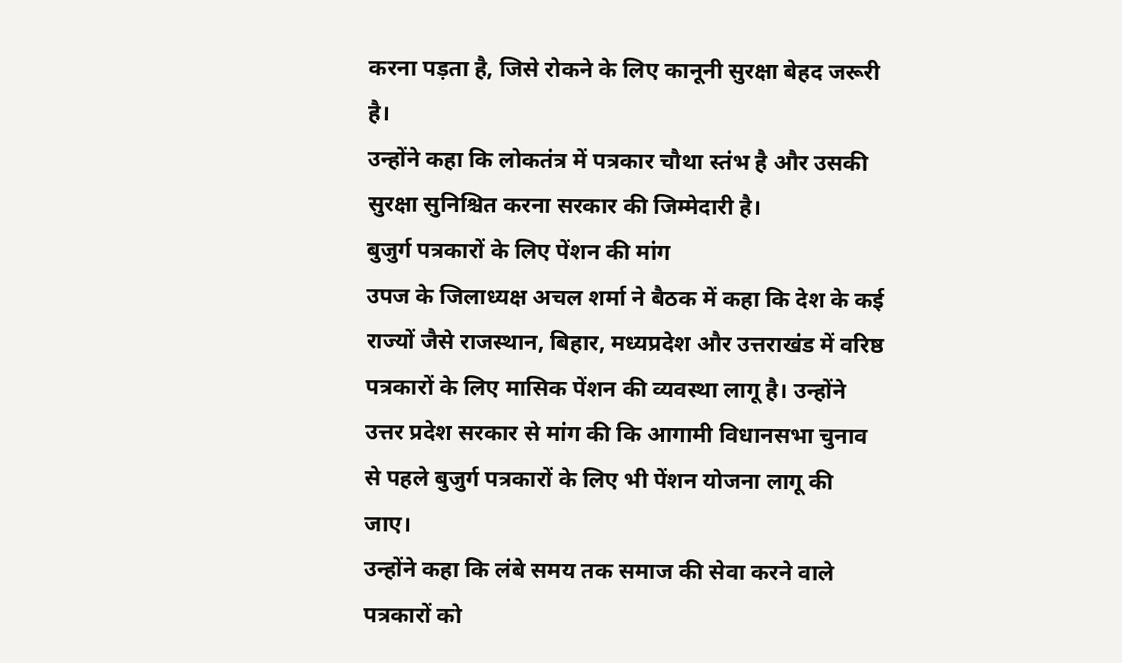करना पड़ता है, जिसे रोकने के लिए कानूनी सुरक्षा बेहद जरूरी है।
उन्होंने कहा कि लोकतंत्र में पत्रकार चौथा स्तंभ है और उसकी सुरक्षा सुनिश्चित करना सरकार की जिम्मेदारी है।
बुजुर्ग पत्रकारों के लिए पेंशन की मांग
उपज के जिलाध्यक्ष अचल शर्मा ने बैठक में कहा कि देश के कई राज्यों जैसे राजस्थान, बिहार, मध्यप्रदेश और उत्तराखंड में वरिष्ठ पत्रकारों के लिए मासिक पेंशन की व्यवस्था लागू है। उन्होंने उत्तर प्रदेश सरकार से मांग की कि आगामी विधानसभा चुनाव से पहले बुजुर्ग पत्रकारों के लिए भी पेंशन योजना लागू की जाए।
उन्होंने कहा कि लंबे समय तक समाज की सेवा करने वाले पत्रकारों को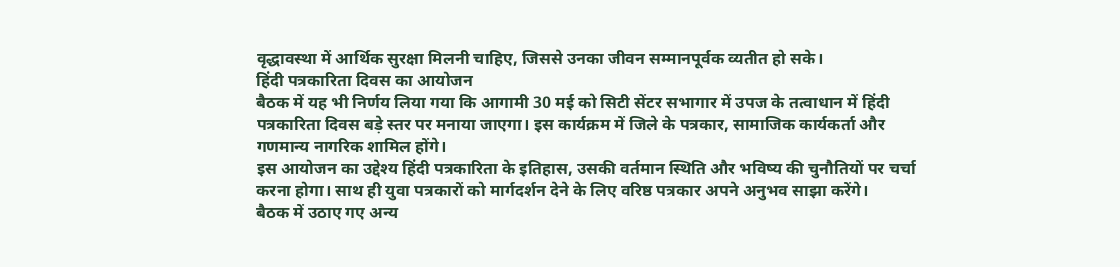वृद्धावस्था में आर्थिक सुरक्षा मिलनी चाहिए, जिससे उनका जीवन सम्मानपूर्वक व्यतीत हो सके।
हिंदी पत्रकारिता दिवस का आयोजन
बैठक में यह भी निर्णय लिया गया कि आगामी 30 मई को सिटी सेंटर सभागार में उपज के तत्वाधान में हिंदी पत्रकारिता दिवस बड़े स्तर पर मनाया जाएगा। इस कार्यक्रम में जिले के पत्रकार, सामाजिक कार्यकर्ता और गणमान्य नागरिक शामिल होंगे।
इस आयोजन का उद्देश्य हिंदी पत्रकारिता के इतिहास, उसकी वर्तमान स्थिति और भविष्य की चुनौतियों पर चर्चा करना होगा। साथ ही युवा पत्रकारों को मार्गदर्शन देने के लिए वरिष्ठ पत्रकार अपने अनुभव साझा करेंगे।
बैठक में उठाए गए अन्य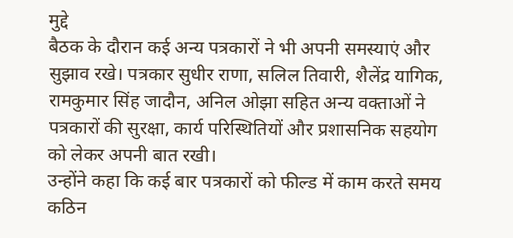मुद्दे
बैठक के दौरान कई अन्य पत्रकारों ने भी अपनी समस्याएं और सुझाव रखे। पत्रकार सुधीर राणा, सलिल तिवारी, शैलेंद्र यागिक, रामकुमार सिंह जादौन, अनिल ओझा सहित अन्य वक्ताओं ने पत्रकारों की सुरक्षा, कार्य परिस्थितियों और प्रशासनिक सहयोग को लेकर अपनी बात रखी।
उन्होंने कहा कि कई बार पत्रकारों को फील्ड में काम करते समय कठिन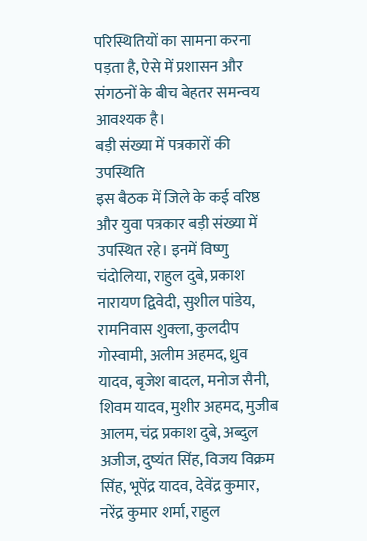परिस्थितियों का सामना करना पड़ता है, ऐसे में प्रशासन और संगठनों के बीच बेहतर समन्वय आवश्यक है।
बड़ी संख्या में पत्रकारों की उपस्थिति
इस बैठक में जिले के कई वरिष्ठ और युवा पत्रकार बड़ी संख्या में उपस्थित रहे। इनमें विष्णु चंदोलिया, राहुल दुबे, प्रकाश नारायण द्विवेदी, सुशील पांडेय, रामनिवास शुक्ला, कुलदीप गोस्वामी, अलीम अहमद, ध्रुव यादव, बृजेश बादल, मनोज सैनी, शिवम यादव, मुशीर अहमद, मुजीब आलम, चंद्र प्रकाश दुबे, अब्दुल अजीज, दुष्यंत सिंह, विजय विक्रम सिंह, भूपेंद्र यादव, देवेंद्र कुमार, नरेंद्र कुमार शर्मा, राहुल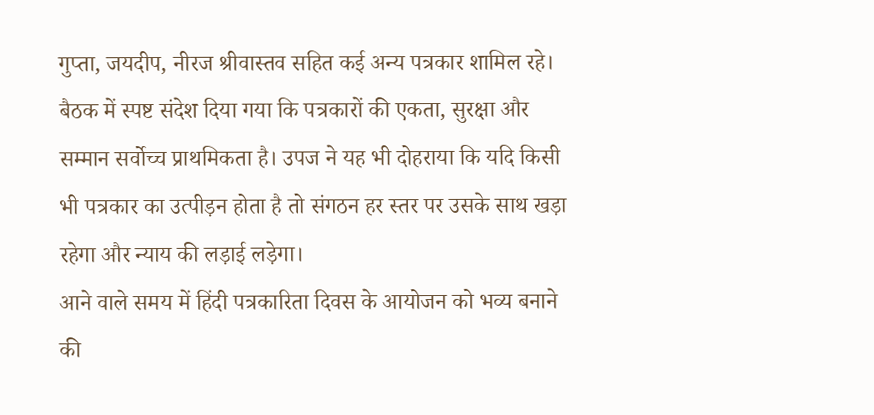गुप्ता, जयदीप, नीरज श्रीवास्तव सहित कई अन्य पत्रकार शामिल रहे।
बैठक में स्पष्ट संदेश दिया गया कि पत्रकारों की एकता, सुरक्षा और सम्मान सर्वोच्च प्राथमिकता है। उपज ने यह भी दोहराया कि यदि किसी भी पत्रकार का उत्पीड़न होता है तो संगठन हर स्तर पर उसके साथ खड़ा रहेगा और न्याय की लड़ाई लड़ेगा।
आने वाले समय में हिंदी पत्रकारिता दिवस के आयोजन को भव्य बनाने की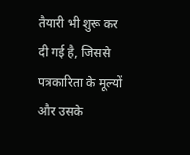तैयारी भी शुरू कर दी गई है, जिससे पत्रकारिता के मूल्यों और उसके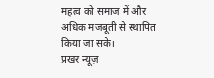महत्व को समाज में और अधिक मजबूती से स्थापित किया जा सके।
प्रखर न्यूज़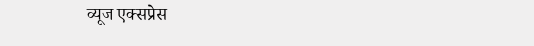व्यूज एक्सप्रेस